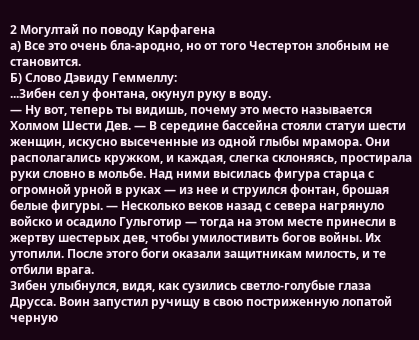2 Могултай по поводу Карфагена
а) Все это очень бла-ародно, но от того Честертон злобным не становится.
Б) Слово Дэвиду Геммеллу:
...Зибен сел у фонтана, окунул руку в воду.
— Ну вот, теперь ты видишь, почему это место называется Холмом Шести Дев. — В середине бассейна стояли статуи шести женщин, искусно высеченные из одной глыбы мрамора. Они располагались кружком, и каждая, слегка склоняясь, простирала руки словно в мольбе. Над ними высилась фигура старца с огромной урной в руках — из нее и струился фонтан, брошая белые фигуры. — Несколько веков назад с севера нагрянуло войско и осадило Гульготир — тогда на этом месте принесли в жертву шестерых дев, чтобы умилостивить богов войны. Их утопили. После этого боги оказали защитникам милость, и те отбили врага.
Зибен улыбнулся, видя, как сузились светло-голубые глаза Друсса. Воин запустил ручищу в свою постриженную лопатой черную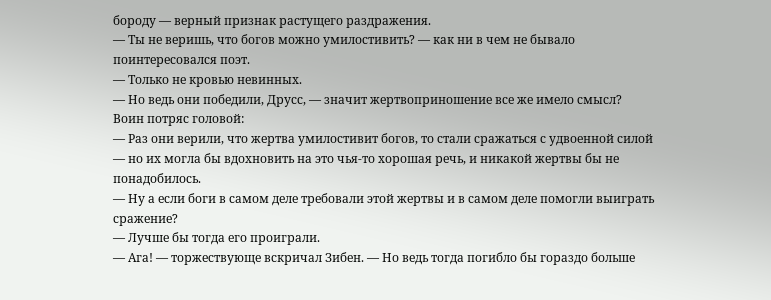бороду — верный признак растущего раздражения.
— Ты не веришь, что богов можно умилостивить? — как ни в чем не бывало поинтересовался поэт.
— Только не кровью невинных.
— Но ведь они победили, Друсс, — значит жертвоприношение все же имело смысл?
Воин потряс головой:
— Раз они верили, что жертва умилостивит богов, то стали сражаться с удвоенной силой — но их могла бы вдохновить на это чья-то хорошая речь, и никакой жертвы бы не понадобилось.
— Ну а если боги в самом деле требовали этой жертвы и в самом деле помогли выиграть сражение?
— Лучше бы тогда его проиграли.
— Ага! — торжествующе вскричал Зибен. — Но ведь тогда погибло бы гораздо больше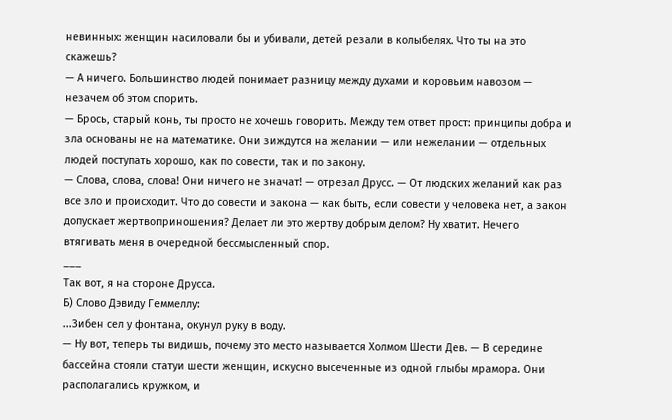невинных: женщин насиловали бы и убивали, детей резали в колыбелях. Что ты на это скажешь?
— А ничего. Большинство людей понимает разницу между духами и коровьим навозом — незачем об этом спорить.
— Брось, старый конь, ты просто не хочешь говорить. Между тем ответ прост: принципы добра и зла основаны не на математике. Они зиждутся на желании — или нежелании — отдельных людей поступать хорошо, как по совести, так и по закону.
— Слова, слова, слова! Они ничего не значат! — отрезал Друсс. — От людских желаний как раз все зло и происходит. Что до совести и закона — как быть, если совести у человека нет, а закон допускает жертвоприношения? Делает ли это жертву добрым делом? Ну хватит. Нечего втягивать меня в очередной бессмысленный спор.
___
Так вот, я на стороне Друсса.
Б) Слово Дэвиду Геммеллу:
...Зибен сел у фонтана, окунул руку в воду.
— Ну вот, теперь ты видишь, почему это место называется Холмом Шести Дев. — В середине бассейна стояли статуи шести женщин, искусно высеченные из одной глыбы мрамора. Они располагались кружком, и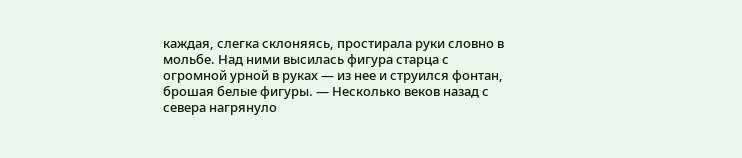каждая, слегка склоняясь, простирала руки словно в мольбе. Над ними высилась фигура старца с огромной урной в руках — из нее и струился фонтан, брошая белые фигуры. — Несколько веков назад с севера нагрянуло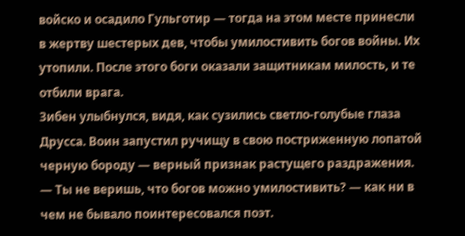войско и осадило Гульготир — тогда на этом месте принесли в жертву шестерых дев, чтобы умилостивить богов войны. Их утопили. После этого боги оказали защитникам милость, и те отбили врага.
Зибен улыбнулся, видя, как сузились светло-голубые глаза Друсса. Воин запустил ручищу в свою постриженную лопатой черную бороду — верный признак растущего раздражения.
— Ты не веришь, что богов можно умилостивить? — как ни в чем не бывало поинтересовался поэт.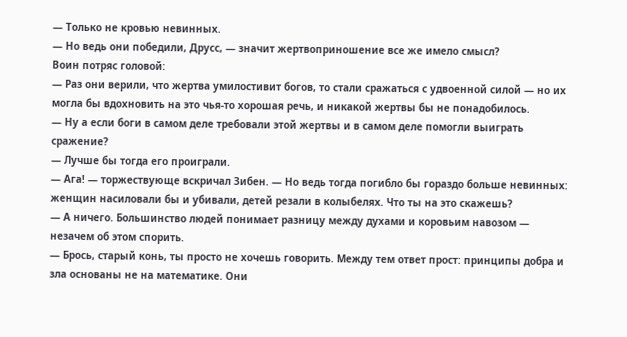— Только не кровью невинных.
— Но ведь они победили, Друсс, — значит жертвоприношение все же имело смысл?
Воин потряс головой:
— Раз они верили, что жертва умилостивит богов, то стали сражаться с удвоенной силой — но их могла бы вдохновить на это чья-то хорошая речь, и никакой жертвы бы не понадобилось.
— Ну а если боги в самом деле требовали этой жертвы и в самом деле помогли выиграть сражение?
— Лучше бы тогда его проиграли.
— Ага! — торжествующе вскричал Зибен. — Но ведь тогда погибло бы гораздо больше невинных: женщин насиловали бы и убивали, детей резали в колыбелях. Что ты на это скажешь?
— А ничего. Большинство людей понимает разницу между духами и коровьим навозом — незачем об этом спорить.
— Брось, старый конь, ты просто не хочешь говорить. Между тем ответ прост: принципы добра и зла основаны не на математике. Они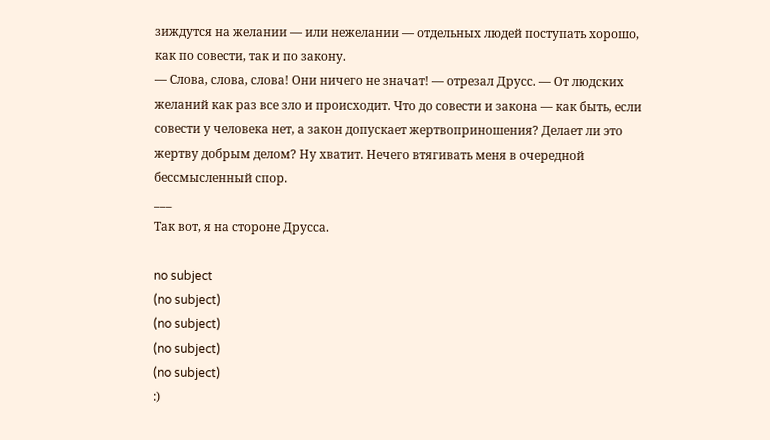зиждутся на желании — или нежелании — отдельных людей поступать хорошо, как по совести, так и по закону.
— Слова, слова, слова! Они ничего не значат! — отрезал Друсс. — От людских желаний как раз все зло и происходит. Что до совести и закона — как быть, если совести у человека нет, а закон допускает жертвоприношения? Делает ли это жертву добрым делом? Ну хватит. Нечего втягивать меня в очередной бессмысленный спор.
___
Так вот, я на стороне Друсса.

no subject
(no subject)
(no subject)
(no subject)
(no subject)
:)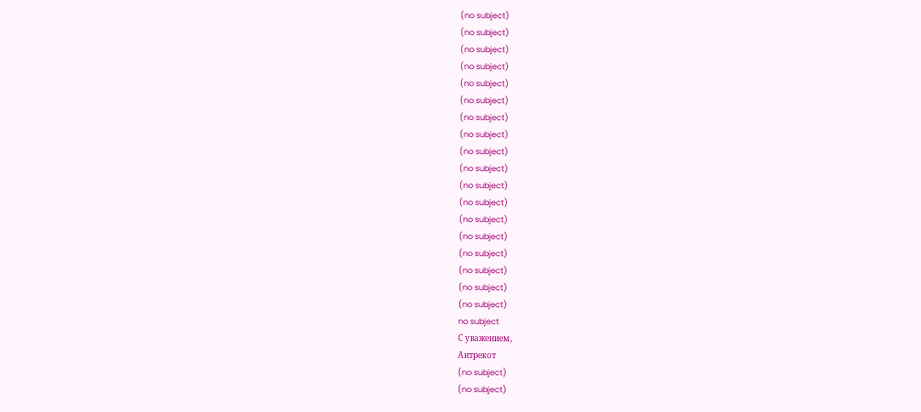(no subject)
(no subject)
(no subject)
(no subject)
(no subject)
(no subject)
(no subject)
(no subject)
(no subject)
(no subject)
(no subject)
(no subject)
(no subject)
(no subject)
(no subject)
(no subject)
(no subject)
(no subject)
no subject
С уважением,
Антрекот
(no subject)
(no subject)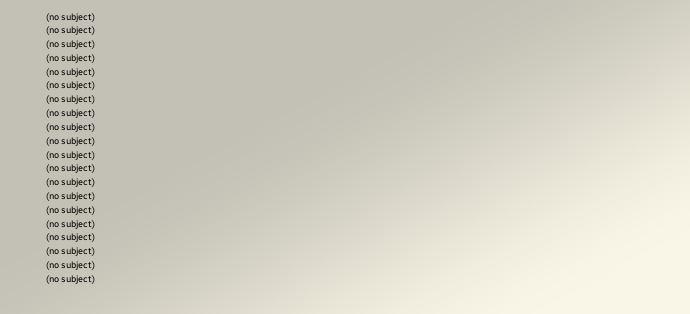(no subject)
(no subject)
(no subject)
(no subject)
(no subject)
(no subject)
(no subject)
(no subject)
(no subject)
(no subject)
(no subject)
(no subject)
(no subject)
(no subject)
(no subject)
(no subject)
(no subject)
(no subject)
(no subject)
(no subject)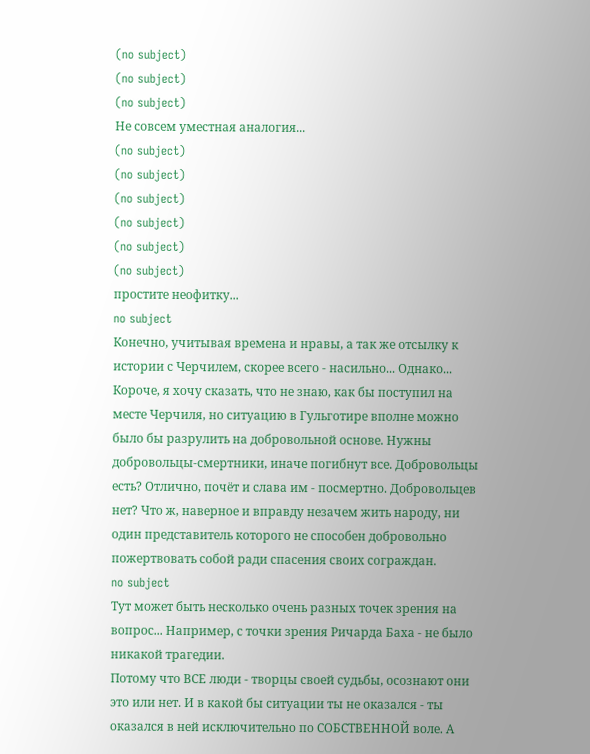(no subject)
(no subject)
(no subject)
Не совсем уместная аналогия...
(no subject)
(no subject)
(no subject)
(no subject)
(no subject)
(no subject)
простите неофитку...
no subject
Конечно, учитывая времена и нравы, а так же отсылку к истории с Черчилем, скорее всего - насильно... Однако...
Короче, я хочу сказать, что не знаю, как бы поступил на месте Черчиля, но ситуацию в Гульготире вполне можно было бы разрулить на добровольной основе. Нужны добровольцы-смертники, иначе погибнут все. Добровольцы есть? Отлично, почёт и слава им - посмертно. Добровольцев нет? Что ж, наверное и вправду незачем жить народу, ни один представитель которого не способен добровольно пожертвовать собой ради спасения своих сограждан.
no subject
Тут может быть несколько очень разных точек зрения на вопрос... Например, с точки зрения Ричарда Баха - не было никакой трагедии.
Потому что ВСЕ люди - творцы своей судьбы, осознают они это или нет. И в какой бы ситуации ты не оказался - ты оказался в ней исключительно по СОБСТВЕННОЙ воле. А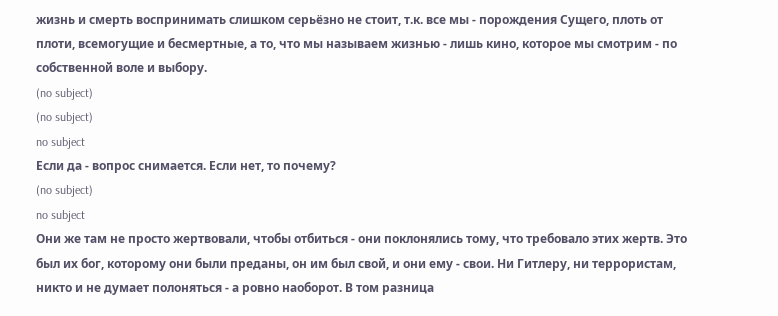жизнь и смерть воспринимать слишком серьёзно не стоит, т.к. все мы - порождения Сущего, плоть от плоти, всемогущие и бесмертные, а то, что мы называем жизнью - лишь кино, которое мы смотрим - по собственной воле и выбору.
(no subject)
(no subject)
no subject
Если да - вопрос снимается. Если нет, то почему?
(no subject)
no subject
Они же там не просто жертвовали, чтобы отбиться - они поклонялись тому, что требовало этих жертв. Это был их бог, которому они были преданы, он им был свой, и они ему - свои. Ни Гитлеру, ни террористам, никто и не думает полоняться - а ровно наоборот. В том разница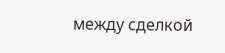между сделкой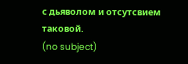с дьяволом и отсутсвием таковой.
(no subject)